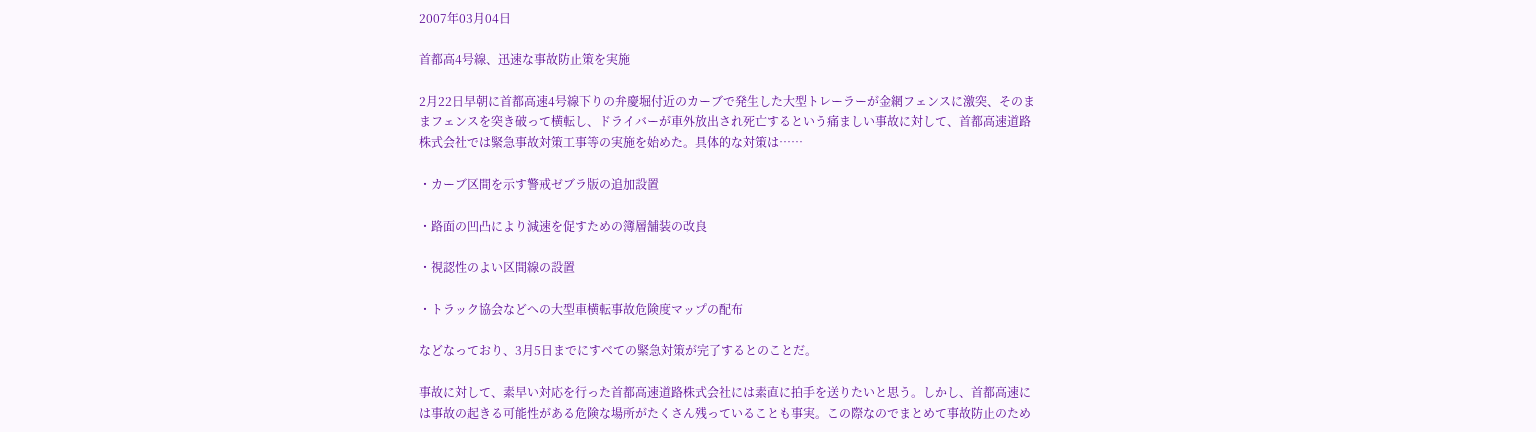2007年03月04日

首都高4号線、迅速な事故防止策を実施

2月22日早朝に首都高速4号線下りの弁慶堀付近のカーブで発生した大型トレーラーが金網フェンスに激突、そのままフェンスを突き破って横転し、ドライバーが車外放出され死亡するという痛ましい事故に対して、首都高速道路株式会社では緊急事故対策工事等の実施を始めた。具体的な対策は……

・カーブ区間を示す警戒ゼブラ版の追加設置

・路面の凹凸により減速を促すための簿層舗装の改良

・視認性のよい区間線の設置

・トラック協会などへの大型車横転事故危険度マップの配布

などなっており、3月5日までにすべての緊急対策が完了するとのことだ。

事故に対して、素早い対応を行った首都高速道路株式会社には素直に拍手を送りたいと思う。しかし、首都高速には事故の起きる可能性がある危険な場所がたくさん残っていることも事実。この際なのでまとめて事故防止のため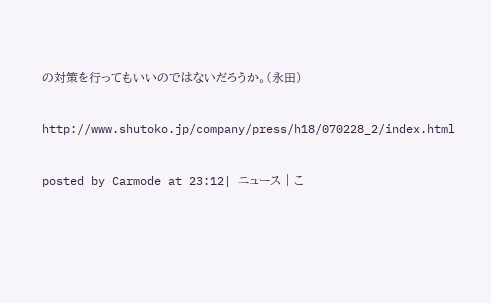の対策を行ってもいいのではないだろうか。(永田)

http://www.shutoko.jp/company/press/h18/070228_2/index.html

posted by Carmode at 23:12| ニュース | こ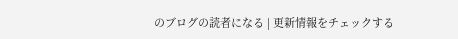のブログの読者になる | 更新情報をチェックする